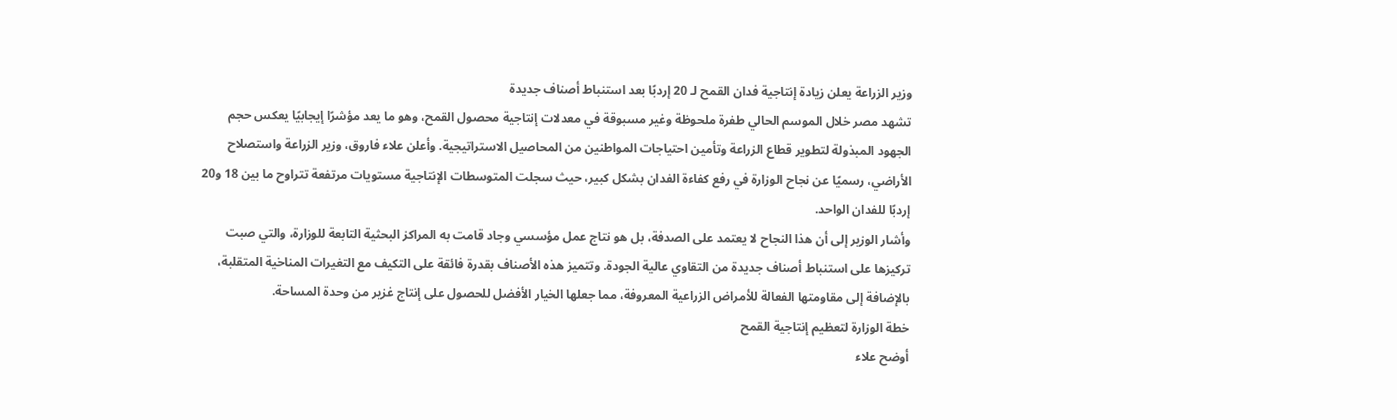وزير الزراعة يعلن زيادة إنتاجية فدان القمح لـ 20 إردبًا بعد استنباط أصناف جديدة
تشهد مصر خلال الموسم الحالي طفرة ملحوظة وغير مسبوقة في معدلات إنتاجية محصول القمح، وهو ما يعد مؤشرًا إيجابيًا يعكس حجم الجهود المبذولة لتطوير قطاع الزراعة وتأمين احتياجات المواطنين من المحاصيل الاستراتيجية. وأعلن علاء فاروق، وزير الزراعة واستصلاح الأراضي، رسميًا عن نجاح الوزارة في رفع كفاءة الفدان بشكل كبير، حيث سجلت المتوسطات الإنتاجية مستويات مرتفعة تتراوح ما بين 18 و20 إردبًا للفدان الواحد.
وأشار الوزير إلى أن هذا النجاح لا يعتمد على الصدفة، بل هو نتاج عمل مؤسسي وجاد قامت به المراكز البحثية التابعة للوزارة، والتي صبت تركيزها على استنباط أصناف جديدة من التقاوي عالية الجودة. وتتميز هذه الأصناف بقدرة فائقة على التكيف مع التغيرات المناخية المتقلبة، بالإضافة إلى مقاومتها الفعالة للأمراض الزراعية المعروفة، مما جعلها الخيار الأفضل للحصول على إنتاج غزير من وحدة المساحة.
خطة الوزارة لتعظيم إنتاجية القمح
أوضح علاء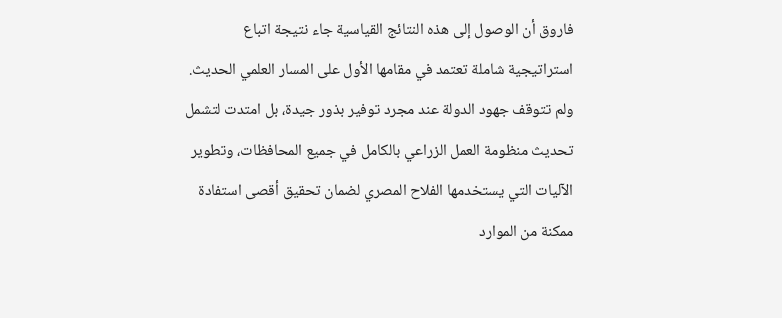فاروق أن الوصول إلى هذه النتائج القياسية جاء نتيجة اتباع استراتيجية شاملة تعتمد في مقامها الأول على المسار العلمي الحديث. ولم تتوقف جهود الدولة عند مجرد توفير بذور جيدة، بل امتدت لتشمل تحديث منظومة العمل الزراعي بالكامل في جميع المحافظات، وتطوير الآليات التي يستخدمها الفلاح المصري لضمان تحقيق أقصى استفادة ممكنة من الموارد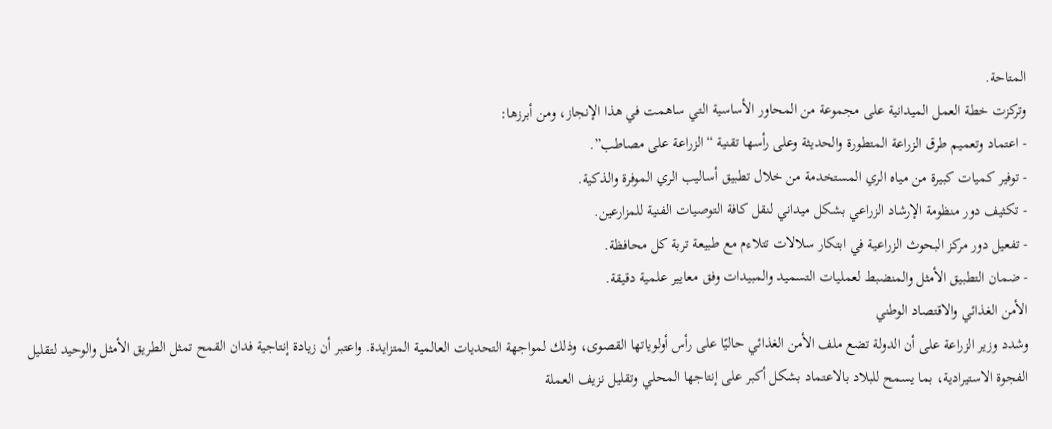المتاحة.
وتركزت خطة العمل الميدانية على مجموعة من المحاور الأساسية التي ساهمت في هذا الإنجاز، ومن أبرزها:
- اعتماد وتعميم طرق الزراعة المتطورة والحديثة وعلى رأسها تقنية “الزراعة على مصاطب”.
- توفير كميات كبيرة من مياه الري المستخدمة من خلال تطبيق أساليب الري الموفرة والذكية.
- تكثيف دور منظومة الإرشاد الزراعي بشكل ميداني لنقل كافة التوصيات الفنية للمزارعين.
- تفعيل دور مركز البحوث الزراعية في ابتكار سلالات تتلاءم مع طبيعة تربة كل محافظة.
- ضمان التطبيق الأمثل والمنضبط لعمليات التسميد والمبيدات وفق معايير علمية دقيقة.
الأمن الغذائي والاقتصاد الوطني
وشدد وزير الزراعة على أن الدولة تضع ملف الأمن الغذائي حاليًا على رأس أولوياتها القصوى، وذلك لمواجهة التحديات العالمية المتزايدة. واعتبر أن زيادة إنتاجية فدان القمح تمثل الطريق الأمثل والوحيد لتقليل الفجوة الاستيرادية، بما يسمح للبلاد بالاعتماد بشكل أكبر على إنتاجها المحلي وتقليل نزيف العملة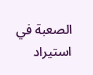الصعبة في استيراد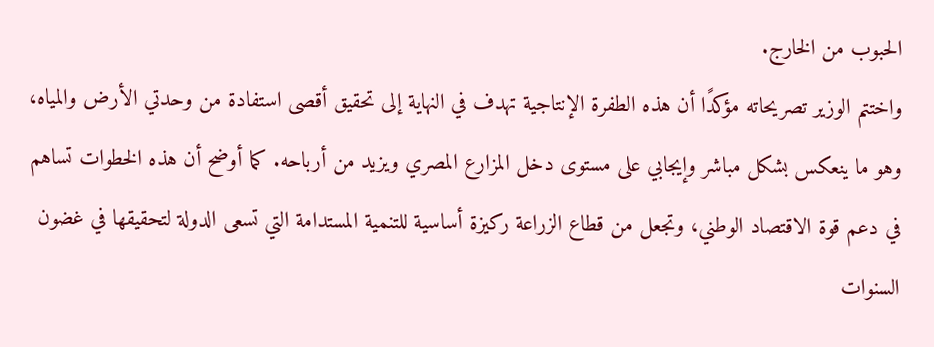الحبوب من الخارج.
واختتم الوزير تصريحاته مؤكدًا أن هذه الطفرة الإنتاجية تهدف في النهاية إلى تحقيق أقصى استفادة من وحدتي الأرض والمياه، وهو ما ينعكس بشكل مباشر وإيجابي على مستوى دخل المزارع المصري ويزيد من أرباحه. كما أوضح أن هذه الخطوات تساهم في دعم قوة الاقتصاد الوطني، وتجعل من قطاع الزراعة ركيزة أساسية للتنمية المستدامة التي تسعى الدولة لتحقيقها في غضون السنوات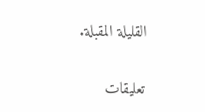القليلة المقبلة.


تعليقات